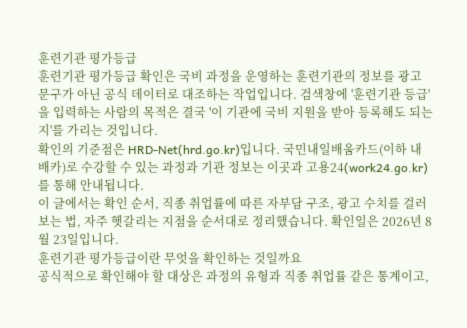훈련기관 평가등급
훈련기관 평가등급 확인은 국비 과정을 운영하는 훈련기관의 정보를 광고 문구가 아닌 공식 데이터로 대조하는 작업입니다. 검색창에 '훈련기관 등급'을 입력하는 사람의 목적은 결국 '이 기관에 국비 지원을 받아 등록해도 되는지'를 가리는 것입니다.
확인의 기준점은 HRD-Net(hrd.go.kr)입니다. 국민내일배움카드(이하 내배카)로 수강할 수 있는 과정과 기관 정보는 이곳과 고용24(work24.go.kr)를 통해 안내됩니다.
이 글에서는 확인 순서, 직종 취업률에 따른 자부담 구조, 광고 수치를 걸러 보는 법, 자주 헷갈리는 지점을 순서대로 정리했습니다. 확인일은 2026년 8월 23일입니다.
훈련기관 평가등급이란 무엇을 확인하는 것일까요
공식적으로 확인해야 할 대상은 과정의 유형과 직종 취업률 같은 통계이고,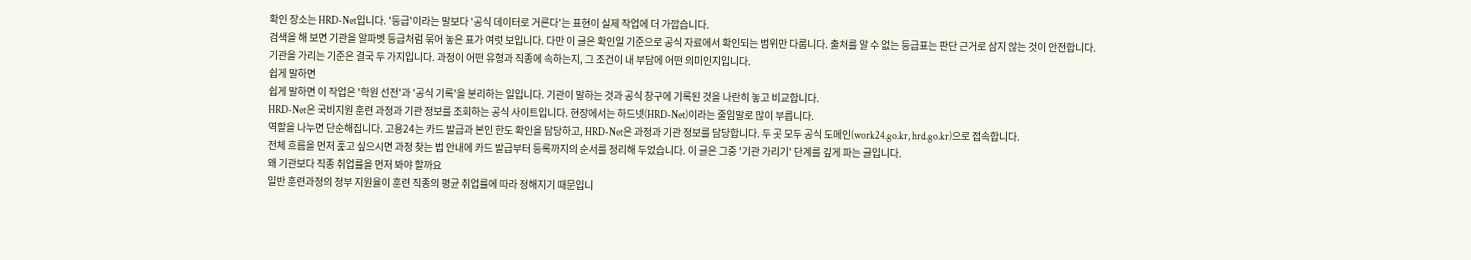확인 장소는 HRD-Net입니다. '등급'이라는 말보다 '공식 데이터로 거른다'는 표현이 실제 작업에 더 가깝습니다.
검색을 해 보면 기관을 알파벳 등급처럼 묶어 놓은 표가 여럿 보입니다. 다만 이 글은 확인일 기준으로 공식 자료에서 확인되는 범위만 다룹니다. 출처를 알 수 없는 등급표는 판단 근거로 삼지 않는 것이 안전합니다.
기관을 가리는 기준은 결국 두 가지입니다. 과정이 어떤 유형과 직종에 속하는지, 그 조건이 내 부담에 어떤 의미인지입니다.
쉽게 말하면
쉽게 말하면 이 작업은 '학원 선전'과 '공식 기록'을 분리하는 일입니다. 기관이 말하는 것과 공식 창구에 기록된 것을 나란히 놓고 비교합니다.
HRD-Net은 국비지원 훈련 과정과 기관 정보를 조회하는 공식 사이트입니다. 현장에서는 하드넷(HRD-Net)이라는 줄임말로 많이 부릅니다.
역할을 나누면 단순해집니다. 고용24는 카드 발급과 본인 한도 확인을 담당하고, HRD-Net은 과정과 기관 정보를 담당합니다. 두 곳 모두 공식 도메인(work24.go.kr, hrd.go.kr)으로 접속합니다.
전체 흐름을 먼저 훑고 싶으시면 과정 찾는 법 안내에 카드 발급부터 등록까지의 순서를 정리해 두었습니다. 이 글은 그중 '기관 가리기' 단계를 깊게 파는 글입니다.
왜 기관보다 직종 취업률을 먼저 봐야 할까요
일반 훈련과정의 정부 지원율이 훈련 직종의 평균 취업률에 따라 정해지기 때문입니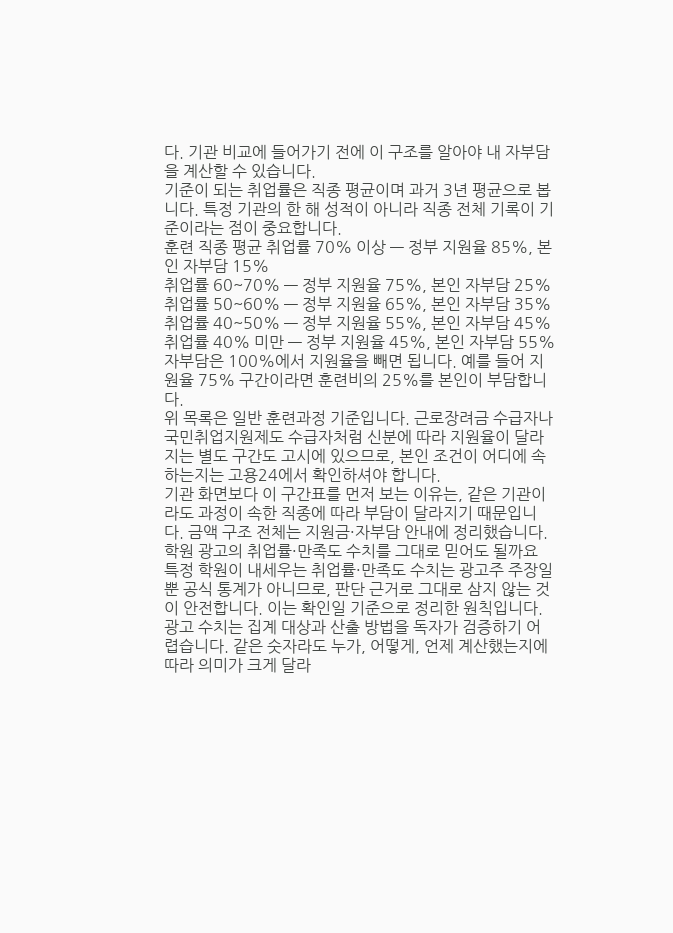다. 기관 비교에 들어가기 전에 이 구조를 알아야 내 자부담을 계산할 수 있습니다.
기준이 되는 취업률은 직종 평균이며 과거 3년 평균으로 봅니다. 특정 기관의 한 해 성적이 아니라 직종 전체 기록이 기준이라는 점이 중요합니다.
훈련 직종 평균 취업률 70% 이상 — 정부 지원율 85%, 본인 자부담 15%
취업률 60~70% — 정부 지원율 75%, 본인 자부담 25%
취업률 50~60% — 정부 지원율 65%, 본인 자부담 35%
취업률 40~50% — 정부 지원율 55%, 본인 자부담 45%
취업률 40% 미만 — 정부 지원율 45%, 본인 자부담 55%
자부담은 100%에서 지원율을 빼면 됩니다. 예를 들어 지원율 75% 구간이라면 훈련비의 25%를 본인이 부담합니다.
위 목록은 일반 훈련과정 기준입니다. 근로장려금 수급자나 국민취업지원제도 수급자처럼 신분에 따라 지원율이 달라지는 별도 구간도 고시에 있으므로, 본인 조건이 어디에 속하는지는 고용24에서 확인하셔야 합니다.
기관 화면보다 이 구간표를 먼저 보는 이유는, 같은 기관이라도 과정이 속한 직종에 따라 부담이 달라지기 때문입니다. 금액 구조 전체는 지원금·자부담 안내에 정리했습니다.
학원 광고의 취업률·만족도 수치를 그대로 믿어도 될까요
특정 학원이 내세우는 취업률·만족도 수치는 광고주 주장일 뿐 공식 통계가 아니므로, 판단 근거로 그대로 삼지 않는 것이 안전합니다. 이는 확인일 기준으로 정리한 원칙입니다.
광고 수치는 집계 대상과 산출 방법을 독자가 검증하기 어렵습니다. 같은 숫자라도 누가, 어떻게, 언제 계산했는지에 따라 의미가 크게 달라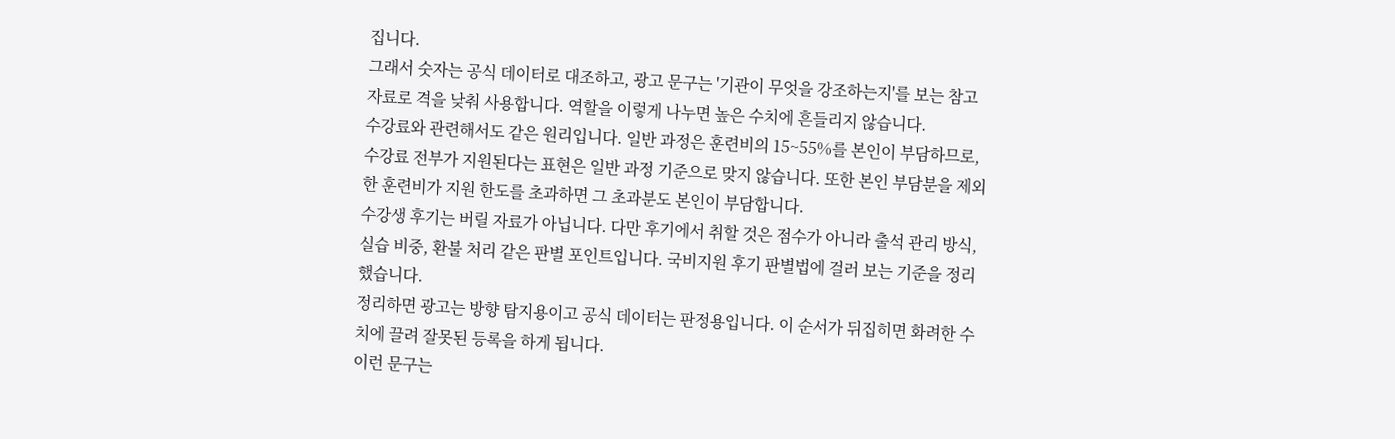집니다.
그래서 숫자는 공식 데이터로 대조하고, 광고 문구는 '기관이 무엇을 강조하는지'를 보는 참고 자료로 격을 낮춰 사용합니다. 역할을 이렇게 나누면 높은 수치에 흔들리지 않습니다.
수강료와 관련해서도 같은 원리입니다. 일반 과정은 훈련비의 15~55%를 본인이 부담하므로, 수강료 전부가 지원된다는 표현은 일반 과정 기준으로 맞지 않습니다. 또한 본인 부담분을 제외한 훈련비가 지원 한도를 초과하면 그 초과분도 본인이 부담합니다.
수강생 후기는 버릴 자료가 아닙니다. 다만 후기에서 취할 것은 점수가 아니라 출석 관리 방식, 실습 비중, 환불 처리 같은 판별 포인트입니다. 국비지원 후기 판별법에 걸러 보는 기준을 정리했습니다.
정리하면 광고는 방향 탐지용이고 공식 데이터는 판정용입니다. 이 순서가 뒤집히면 화려한 수치에 끌려 잘못된 등록을 하게 됩니다.
이런 문구는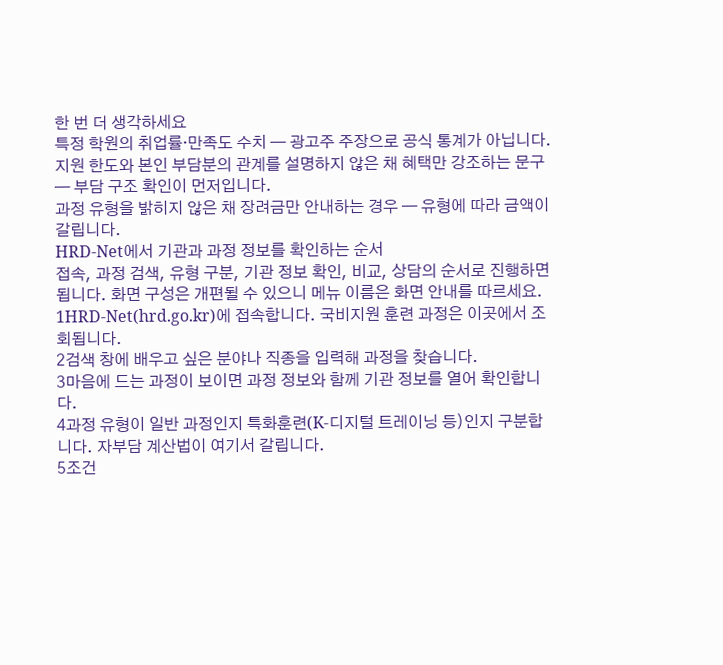한 번 더 생각하세요
특정 학원의 취업률·만족도 수치 — 광고주 주장으로 공식 통계가 아닙니다.
지원 한도와 본인 부담분의 관계를 설명하지 않은 채 혜택만 강조하는 문구 — 부담 구조 확인이 먼저입니다.
과정 유형을 밝히지 않은 채 장려금만 안내하는 경우 — 유형에 따라 금액이 갈립니다.
HRD-Net에서 기관과 과정 정보를 확인하는 순서
접속, 과정 검색, 유형 구분, 기관 정보 확인, 비교, 상담의 순서로 진행하면 됩니다. 화면 구성은 개편될 수 있으니 메뉴 이름은 화면 안내를 따르세요.
1HRD-Net(hrd.go.kr)에 접속합니다. 국비지원 훈련 과정은 이곳에서 조회됩니다.
2검색 창에 배우고 싶은 분야나 직종을 입력해 과정을 찾습니다.
3마음에 드는 과정이 보이면 과정 정보와 함께 기관 정보를 열어 확인합니다.
4과정 유형이 일반 과정인지 특화훈련(K-디지털 트레이닝 등)인지 구분합니다. 자부담 계산법이 여기서 갈립니다.
5조건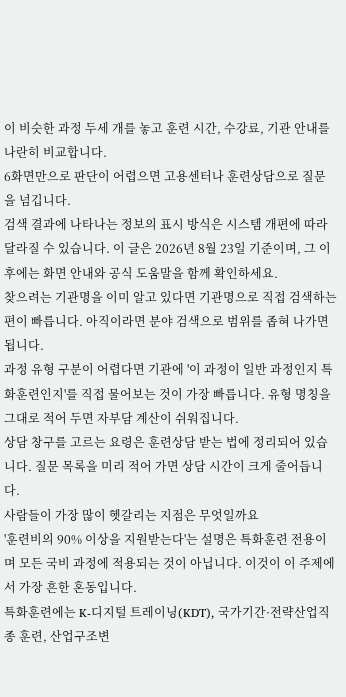이 비슷한 과정 두세 개를 놓고 훈련 시간, 수강료, 기관 안내를 나란히 비교합니다.
6화면만으로 판단이 어렵으면 고용센터나 훈련상담으로 질문을 넘깁니다.
검색 결과에 나타나는 정보의 표시 방식은 시스템 개편에 따라 달라질 수 있습니다. 이 글은 2026년 8월 23일 기준이며, 그 이후에는 화면 안내와 공식 도움말을 함께 확인하세요.
찾으려는 기관명을 이미 알고 있다면 기관명으로 직접 검색하는 편이 빠릅니다. 아직이라면 분야 검색으로 범위를 좁혀 나가면 됩니다.
과정 유형 구분이 어렵다면 기관에 '이 과정이 일반 과정인지 특화훈련인지'를 직접 물어보는 것이 가장 빠릅니다. 유형 명칭을 그대로 적어 두면 자부담 계산이 쉬워집니다.
상담 창구를 고르는 요령은 훈련상담 받는 법에 정리되어 있습니다. 질문 목록을 미리 적어 가면 상담 시간이 크게 줄어듭니다.
사람들이 가장 많이 헷갈리는 지점은 무엇일까요
'훈련비의 90% 이상을 지원받는다'는 설명은 특화훈련 전용이며 모든 국비 과정에 적용되는 것이 아닙니다. 이것이 이 주제에서 가장 흔한 혼동입니다.
특화훈련에는 K-디지털 트레이닝(KDT), 국가기간·전략산업직종 훈련, 산업구조변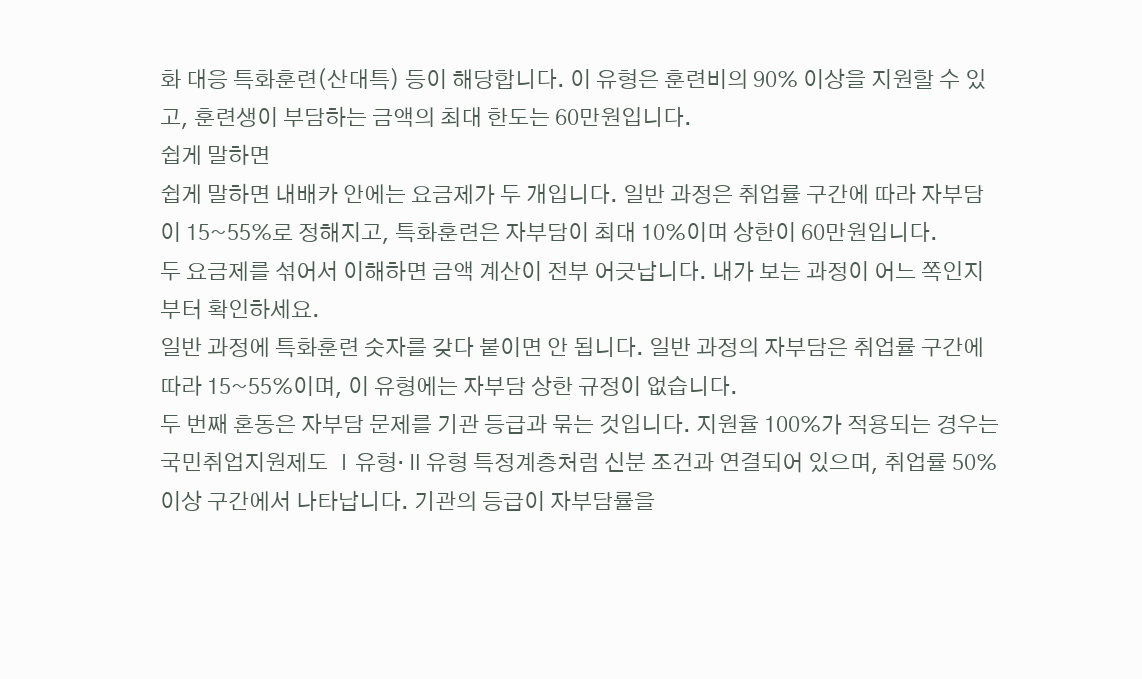화 대응 특화훈련(산대특) 등이 해당합니다. 이 유형은 훈련비의 90% 이상을 지원할 수 있고, 훈련생이 부담하는 금액의 최대 한도는 60만원입니다.
쉽게 말하면
쉽게 말하면 내배카 안에는 요금제가 두 개입니다. 일반 과정은 취업률 구간에 따라 자부담이 15~55%로 정해지고, 특화훈련은 자부담이 최대 10%이며 상한이 60만원입니다.
두 요금제를 섞어서 이해하면 금액 계산이 전부 어긋납니다. 내가 보는 과정이 어느 쪽인지부터 확인하세요.
일반 과정에 특화훈련 숫자를 갖다 붙이면 안 됩니다. 일반 과정의 자부담은 취업률 구간에 따라 15~55%이며, 이 유형에는 자부담 상한 규정이 없습니다.
두 번째 혼동은 자부담 문제를 기관 등급과 묶는 것입니다. 지원율 100%가 적용되는 경우는 국민취업지원제도 Ⅰ유형·Ⅱ유형 특정계층처럼 신분 조건과 연결되어 있으며, 취업률 50% 이상 구간에서 나타납니다. 기관의 등급이 자부담률을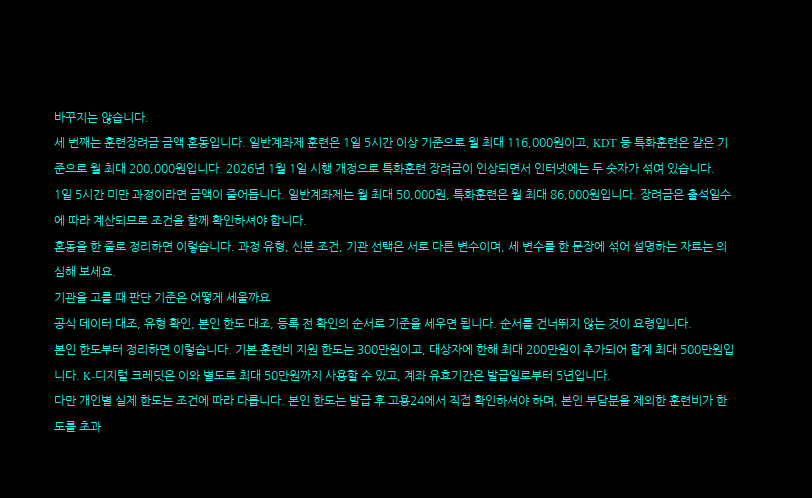바꾸지는 않습니다.
세 번째는 훈련장려금 금액 혼동입니다. 일반계좌제 훈련은 1일 5시간 이상 기준으로 월 최대 116,000원이고, KDT 등 특화훈련은 같은 기준으로 월 최대 200,000원입니다. 2026년 1월 1일 시행 개정으로 특화훈련 장려금이 인상되면서 인터넷에는 두 숫자가 섞여 있습니다.
1일 5시간 미만 과정이라면 금액이 줄어듭니다. 일반계좌제는 월 최대 50,000원, 특화훈련은 월 최대 86,000원입니다. 장려금은 출석일수에 따라 계산되므로 조건을 함께 확인하셔야 합니다.
혼동을 한 줄로 정리하면 이렇습니다. 과정 유형, 신분 조건, 기관 선택은 서로 다른 변수이며, 세 변수를 한 문장에 섞어 설명하는 자료는 의심해 보세요.
기관을 고를 때 판단 기준은 어떻게 세울까요
공식 데이터 대조, 유형 확인, 본인 한도 대조, 등록 전 확인의 순서로 기준을 세우면 됩니다. 순서를 건너뛰지 않는 것이 요령입니다.
본인 한도부터 정리하면 이렇습니다. 기본 훈련비 지원 한도는 300만원이고, 대상자에 한해 최대 200만원이 추가되어 합계 최대 500만원입니다. K-디지털 크레딧은 이와 별도로 최대 50만원까지 사용할 수 있고, 계좌 유효기간은 발급일로부터 5년입니다.
다만 개인별 실제 한도는 조건에 따라 다릅니다. 본인 한도는 발급 후 고용24에서 직접 확인하셔야 하며, 본인 부담분을 제외한 훈련비가 한도를 초과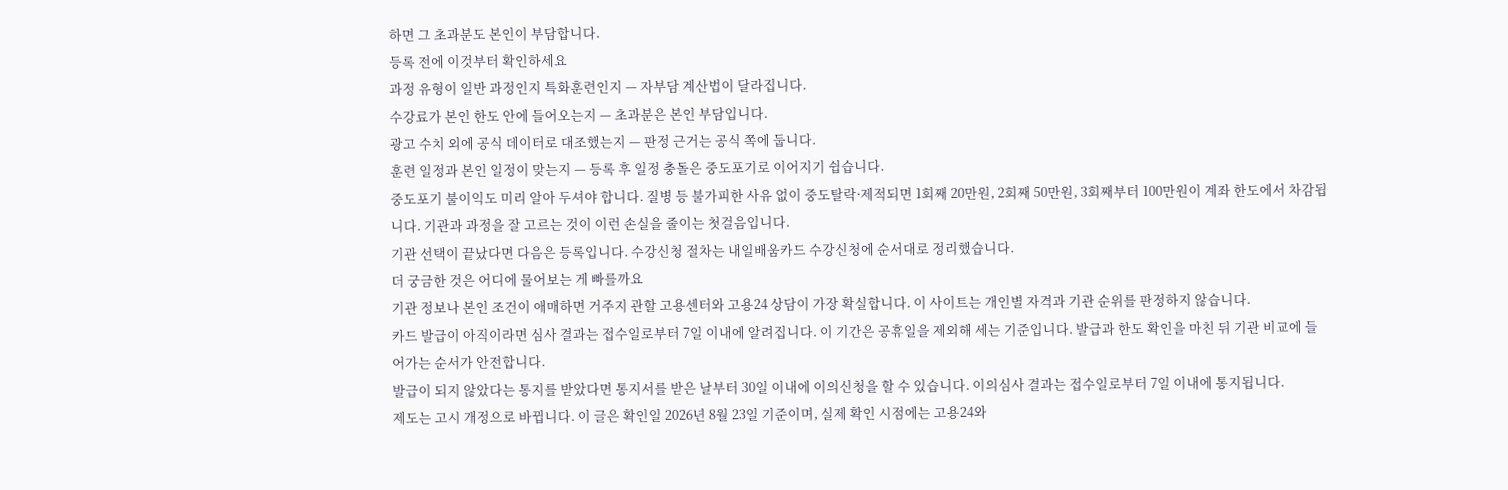하면 그 초과분도 본인이 부담합니다.
등록 전에 이것부터 확인하세요
과정 유형이 일반 과정인지 특화훈련인지 — 자부담 계산법이 달라집니다.
수강료가 본인 한도 안에 들어오는지 — 초과분은 본인 부담입니다.
광고 수치 외에 공식 데이터로 대조했는지 — 판정 근거는 공식 쪽에 둡니다.
훈련 일정과 본인 일정이 맞는지 — 등록 후 일정 충돌은 중도포기로 이어지기 쉽습니다.
중도포기 불이익도 미리 알아 두셔야 합니다. 질병 등 불가피한 사유 없이 중도탈락·제적되면 1회째 20만원, 2회째 50만원, 3회째부터 100만원이 계좌 한도에서 차감됩니다. 기관과 과정을 잘 고르는 것이 이런 손실을 줄이는 첫걸음입니다.
기관 선택이 끝났다면 다음은 등록입니다. 수강신청 절차는 내일배움카드 수강신청에 순서대로 정리했습니다.
더 궁금한 것은 어디에 물어보는 게 빠를까요
기관 정보나 본인 조건이 애매하면 거주지 관할 고용센터와 고용24 상담이 가장 확실합니다. 이 사이트는 개인별 자격과 기관 순위를 판정하지 않습니다.
카드 발급이 아직이라면 심사 결과는 접수일로부터 7일 이내에 알려집니다. 이 기간은 공휴일을 제외해 세는 기준입니다. 발급과 한도 확인을 마친 뒤 기관 비교에 들어가는 순서가 안전합니다.
발급이 되지 않았다는 통지를 받았다면 통지서를 받은 날부터 30일 이내에 이의신청을 할 수 있습니다. 이의심사 결과는 접수일로부터 7일 이내에 통지됩니다.
제도는 고시 개정으로 바뀝니다. 이 글은 확인일 2026년 8월 23일 기준이며, 실제 확인 시점에는 고용24와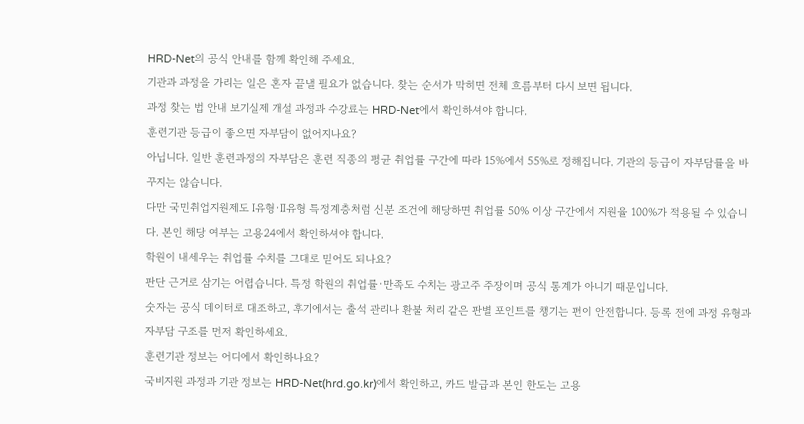HRD-Net의 공식 안내를 함께 확인해 주세요.
기관과 과정을 가리는 일은 혼자 끝낼 필요가 없습니다. 찾는 순서가 막히면 전체 흐름부터 다시 보면 됩니다.
과정 찾는 법 안내 보기실제 개설 과정과 수강료는 HRD-Net에서 확인하셔야 합니다.
훈련기관 등급이 좋으면 자부담이 없어지나요?
아닙니다. 일반 훈련과정의 자부담은 훈련 직종의 평균 취업률 구간에 따라 15%에서 55%로 정해집니다. 기관의 등급이 자부담률을 바꾸지는 않습니다.
다만 국민취업지원제도 Ⅰ유형·Ⅱ유형 특정계층처럼 신분 조건에 해당하면 취업률 50% 이상 구간에서 지원율 100%가 적용될 수 있습니다. 본인 해당 여부는 고용24에서 확인하셔야 합니다.
학원이 내세우는 취업률 수치를 그대로 믿어도 되나요?
판단 근거로 삼기는 어렵습니다. 특정 학원의 취업률·만족도 수치는 광고주 주장이며 공식 통계가 아니기 때문입니다.
숫자는 공식 데이터로 대조하고, 후기에서는 출석 관리나 환불 처리 같은 판별 포인트를 챙기는 편이 안전합니다. 등록 전에 과정 유형과 자부담 구조를 먼저 확인하세요.
훈련기관 정보는 어디에서 확인하나요?
국비지원 과정과 기관 정보는 HRD-Net(hrd.go.kr)에서 확인하고, 카드 발급과 본인 한도는 고용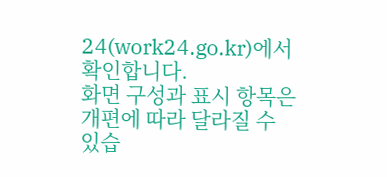24(work24.go.kr)에서 확인합니다.
화면 구성과 표시 항목은 개편에 따라 달라질 수 있습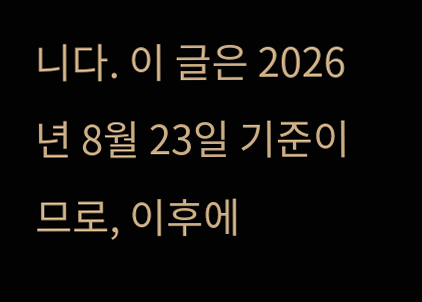니다. 이 글은 2026년 8월 23일 기준이므로, 이후에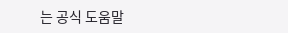는 공식 도움말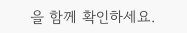을 함께 확인하세요.